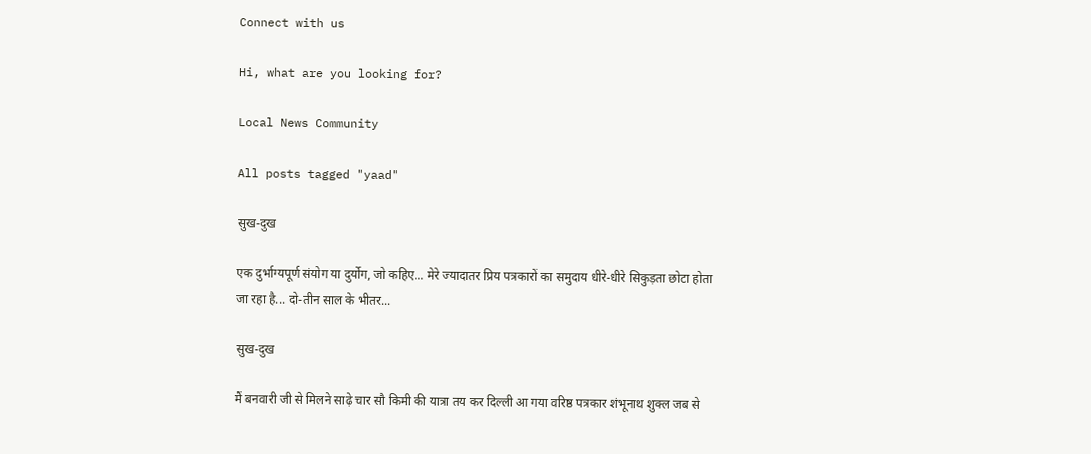Connect with us

Hi, what are you looking for?

Local News Community

All posts tagged "yaad"

सुख-दुख

एक दुर्भाग्यपूर्ण संयोग या दुर्योग, जो कहिए... मेरे ज्यादातर प्रिय पत्रकारों का समुदाय धीरे-धीरे सिकुड़ता छोटा होता जा रहा है... दो-तीन साल के भीतर...

सुख-दुख

मैं बनवारी जी से मिलने साढ़े चार सौ किमी की यात्रा तय कर दिल्ली आ गया वरिष्ठ पत्रकार शंभूनाथ शुक्ल जब से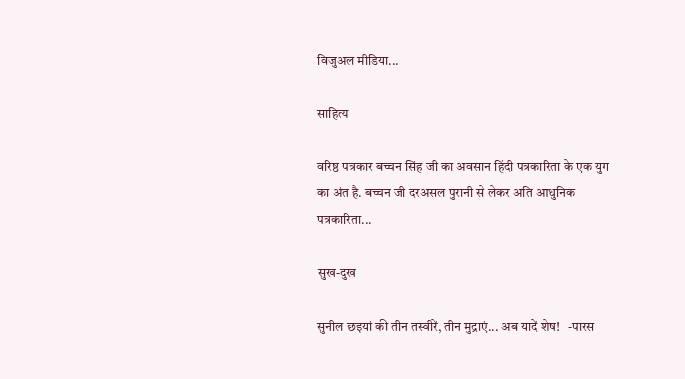विजुअल मीडिया...

साहित्य

वरिष्ठ पत्रकार बच्चन सिंह जी का अवसान हिंदी पत्रकारिता के एक युग का अंत है. बच्चन जी दरअसल पुरानी से लेकर अति आधुनिक पत्रकारिता...

सुख-दुख

सुनील छइयां की तीन तस्वीरें, तीन मुद्राएं... अब यादें शेष!   -पारस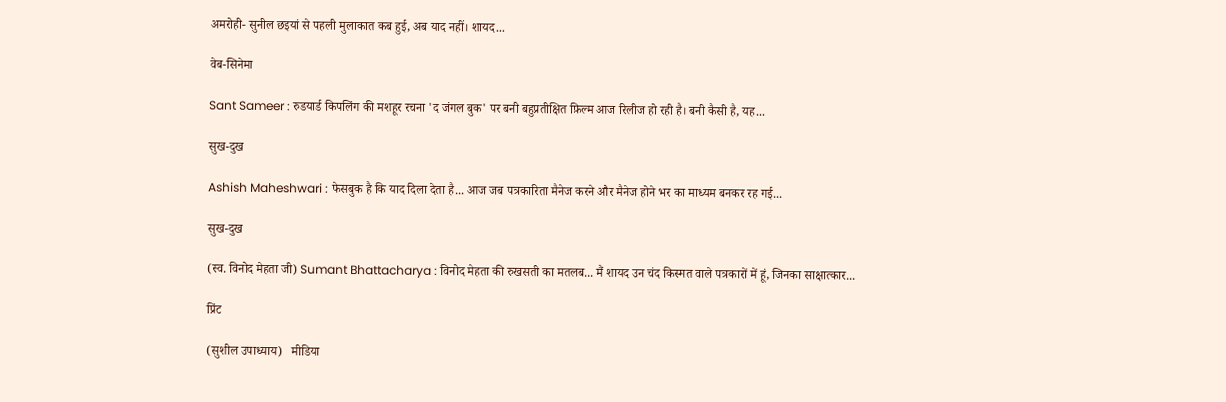अमरोही- सुनील छइयां से पहली मुलाकात कब हुई, अब याद नहीं। शायद...

वेब-सिनेमा

Sant Sameer : रुडयार्ड किपलिंग की मशहूर रचना 'द जंगल बुक' पर बनी बहुप्रतीक्षित फ़िल्म आज रिलीज हो रही है। बनी कैसी है, यह...

सुख-दुख

Ashish Maheshwari : फेसबुक है कि याद दिला देता है... आज जब पत्रकारिता मैनेज करने और मैनेज होने भर का माध्यम बनकर रह गई...

सुख-दुख

(स्व. विनोद मेहता जी) Sumant Bhattacharya : विनोद मेहता की रुखसती का मतलब... मैं शायद उन चंद किस्मत वाले पत्रकारों में हूं, जिनका साक्षात्कार...

प्रिंट

(सुशील उपाध्याय)   मीडिया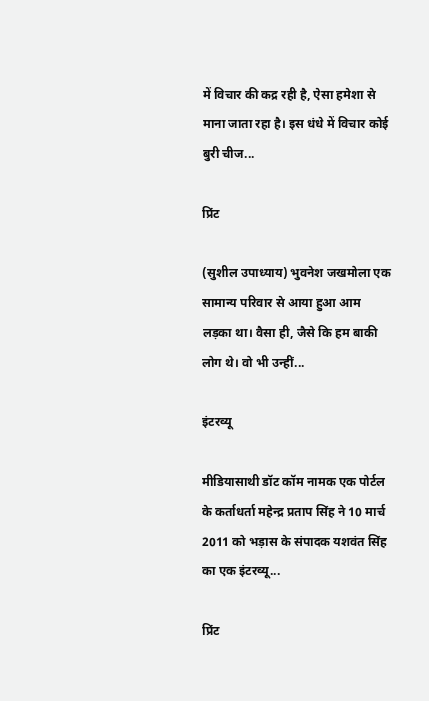में विचार की कद्र रही है, ऐसा हमेशा से माना जाता रहा है। इस धंधे में विचार कोई बुरी चीज...

प्रिंट

(सुशील उपाध्याय) भुवनेश जखमोला एक सामान्य परिवार से आया हुआ आम लड़का था। वैसा ही, जैसे कि हम बाकी लोग थे। वो भी उन्हीं...

इंटरव्यू

मीडियासाथी डॉट कॉम नामक एक पोर्टल के कर्ताधर्ता महेन्द्र प्रताप सिंह ने 10 मार्च 2011 को भड़ास के संपादक यशवंत सिंह का एक इंटरव्यू...

प्रिंट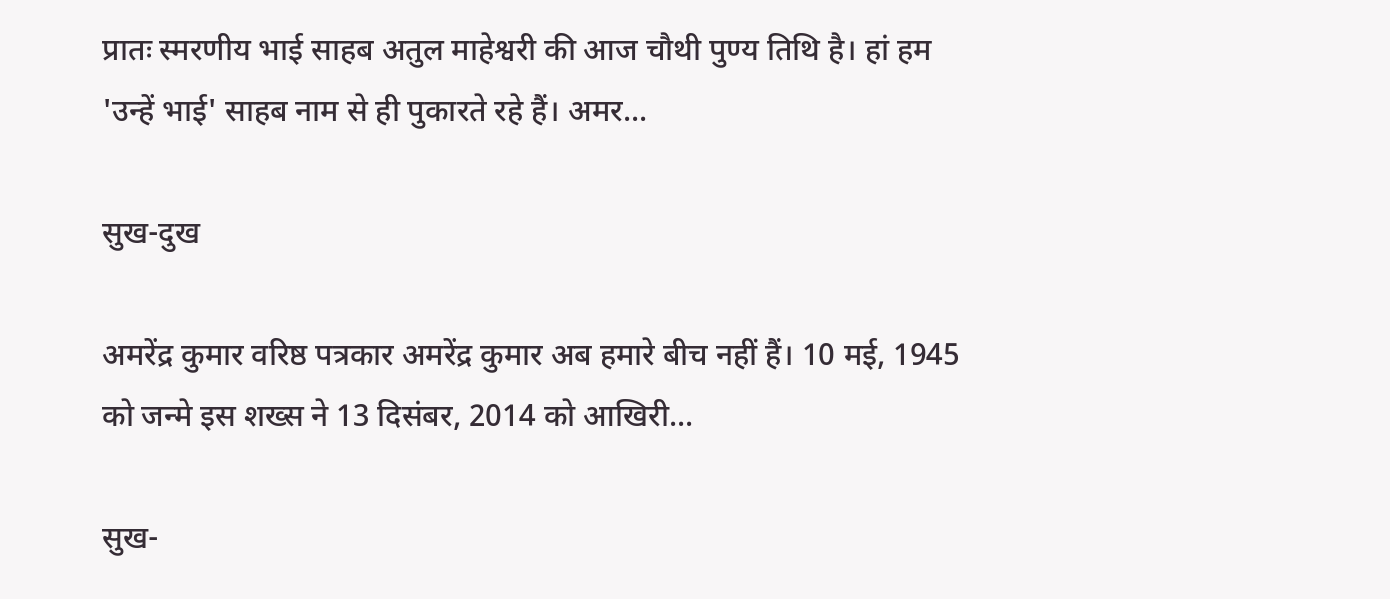प्रातः स्मरणीय भाई साहब अतुल माहेश्वरी की आज चौथी पुण्य तिथि है। हां हम 'उन्हें भाई' साहब नाम से ही पुकारते रहे हैं। अमर...

सुख-दुख

अमरेंद्र कुमार वरिष्ठ पत्रकार अमरेंद्र कुमार अब हमारे बीच नहीं हैं। 10 मई, 1945 को जन्मे इस शख्स ने 13 दिसंबर, 2014 को आखिरी...

सुख-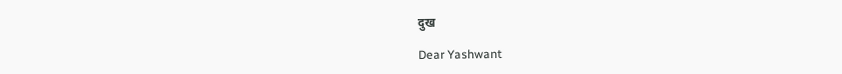दुख

Dear Yashwant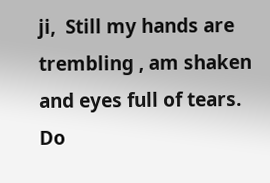ji,  Still my hands are trembling , am shaken and eyes full of tears. Do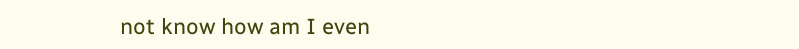not know how am I even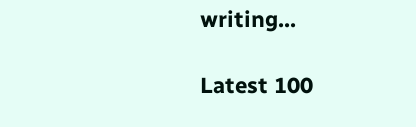writing...

Latest 100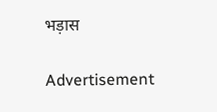भड़ास

Advertisement